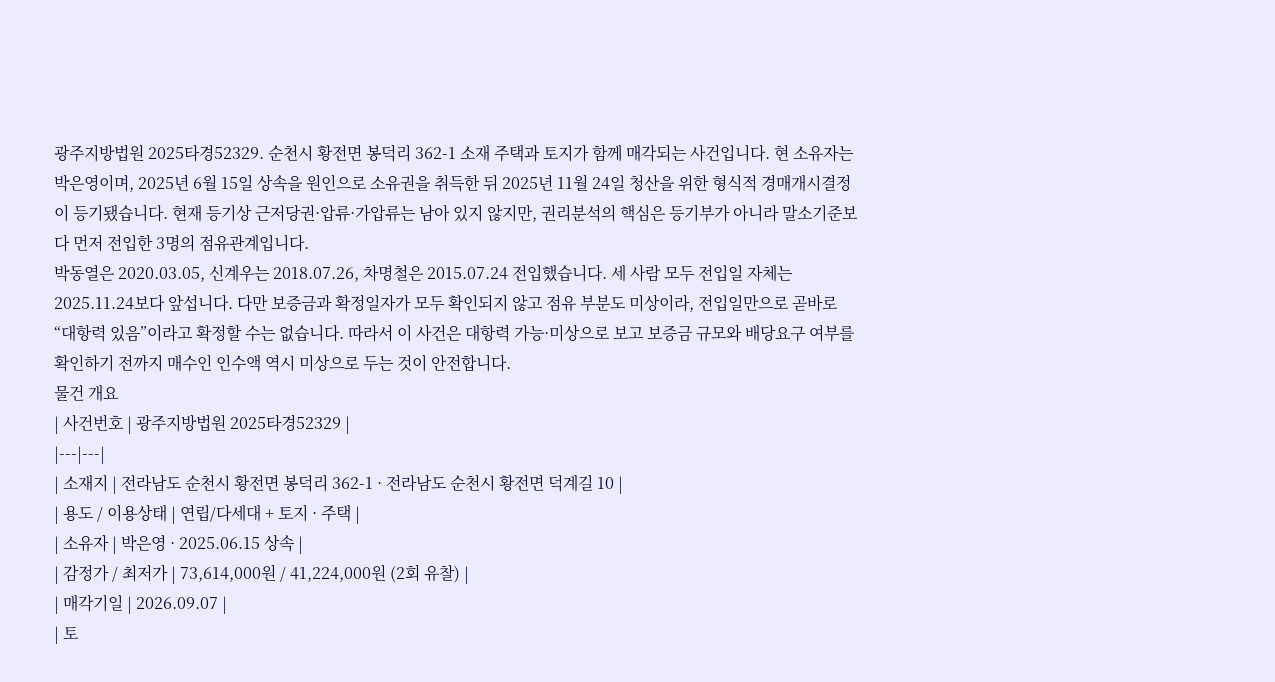광주지방법원 2025타경52329. 순천시 황전면 봉덕리 362-1 소재 주택과 토지가 함께 매각되는 사건입니다. 현 소유자는 박은영이며, 2025년 6월 15일 상속을 원인으로 소유권을 취득한 뒤 2025년 11월 24일 청산을 위한 형식적 경매개시결정이 등기됐습니다. 현재 등기상 근저당권·압류·가압류는 남아 있지 않지만, 권리분석의 핵심은 등기부가 아니라 말소기준보다 먼저 전입한 3명의 점유관계입니다.
박동열은 2020.03.05, 신계우는 2018.07.26, 차명철은 2015.07.24 전입했습니다. 세 사람 모두 전입일 자체는 2025.11.24보다 앞섭니다. 다만 보증금과 확정일자가 모두 확인되지 않고 점유 부분도 미상이라, 전입일만으로 곧바로 “대항력 있음”이라고 확정할 수는 없습니다. 따라서 이 사건은 대항력 가능·미상으로 보고 보증금 규모와 배당요구 여부를 확인하기 전까지 매수인 인수액 역시 미상으로 두는 것이 안전합니다.
물건 개요
| 사건번호 | 광주지방법원 2025타경52329 |
|---|---|
| 소재지 | 전라남도 순천시 황전면 봉덕리 362-1 · 전라남도 순천시 황전면 덕계길 10 |
| 용도 / 이용상태 | 연립/다세대 + 토지 · 주택 |
| 소유자 | 박은영 · 2025.06.15 상속 |
| 감정가 / 최저가 | 73,614,000원 / 41,224,000원 (2회 유찰) |
| 매각기일 | 2026.09.07 |
| 토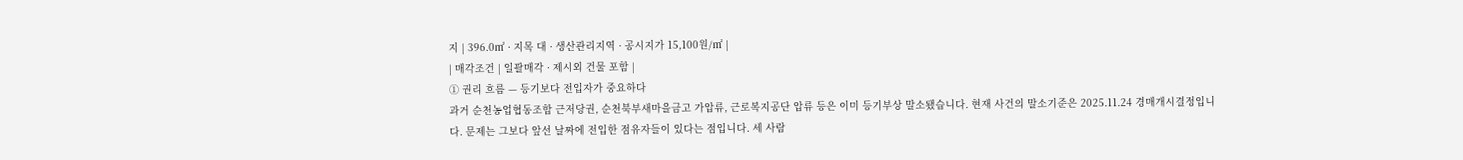지 | 396.0㎡ · 지목 대 · 생산관리지역 · 공시지가 15,100원/㎡ |
| 매각조건 | 일괄매각 · 제시외 건물 포함 |
① 권리 흐름 — 등기보다 전입자가 중요하다
과거 순천농업협동조합 근저당권, 순천북부새마을금고 가압류, 근로복지공단 압류 등은 이미 등기부상 말소됐습니다. 현재 사건의 말소기준은 2025.11.24 경매개시결정입니다. 문제는 그보다 앞선 날짜에 전입한 점유자들이 있다는 점입니다. 세 사람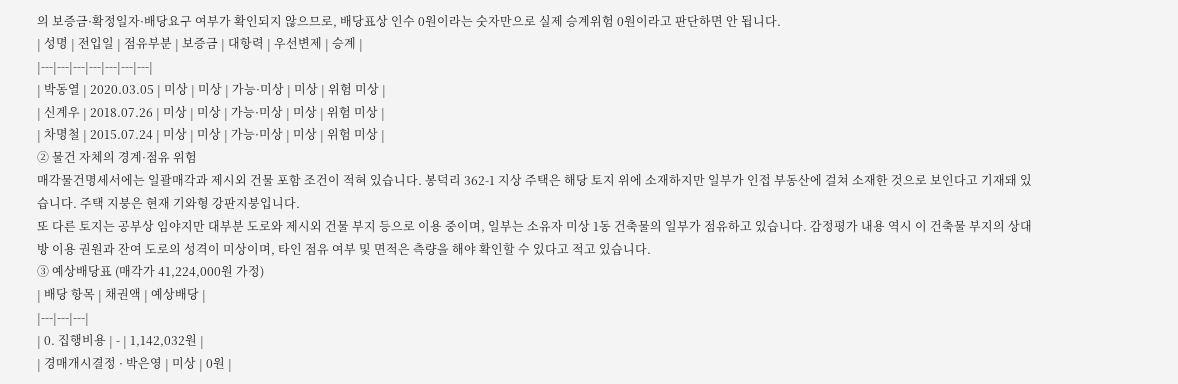의 보증금·확정일자·배당요구 여부가 확인되지 않으므로, 배당표상 인수 0원이라는 숫자만으로 실제 승계위험 0원이라고 판단하면 안 됩니다.
| 성명 | 전입일 | 점유부분 | 보증금 | 대항력 | 우선변제 | 승계 |
|---|---|---|---|---|---|---|
| 박동열 | 2020.03.05 | 미상 | 미상 | 가능·미상 | 미상 | 위험 미상 |
| 신계우 | 2018.07.26 | 미상 | 미상 | 가능·미상 | 미상 | 위험 미상 |
| 차명철 | 2015.07.24 | 미상 | 미상 | 가능·미상 | 미상 | 위험 미상 |
② 물건 자체의 경계·점유 위험
매각물건명세서에는 일괄매각과 제시외 건물 포함 조건이 적혀 있습니다. 봉덕리 362-1 지상 주택은 해당 토지 위에 소재하지만 일부가 인접 부동산에 걸쳐 소재한 것으로 보인다고 기재돼 있습니다. 주택 지붕은 현재 기와형 강판지붕입니다.
또 다른 토지는 공부상 임야지만 대부분 도로와 제시외 건물 부지 등으로 이용 중이며, 일부는 소유자 미상 1동 건축물의 일부가 점유하고 있습니다. 감정평가 내용 역시 이 건축물 부지의 상대방 이용 권원과 잔여 도로의 성격이 미상이며, 타인 점유 여부 및 면적은 측량을 해야 확인할 수 있다고 적고 있습니다.
③ 예상배당표 (매각가 41,224,000원 가정)
| 배당 항목 | 채권액 | 예상배당 |
|---|---|---|
| 0. 집행비용 | - | 1,142,032원 |
| 경매개시결정 · 박은영 | 미상 | 0원 |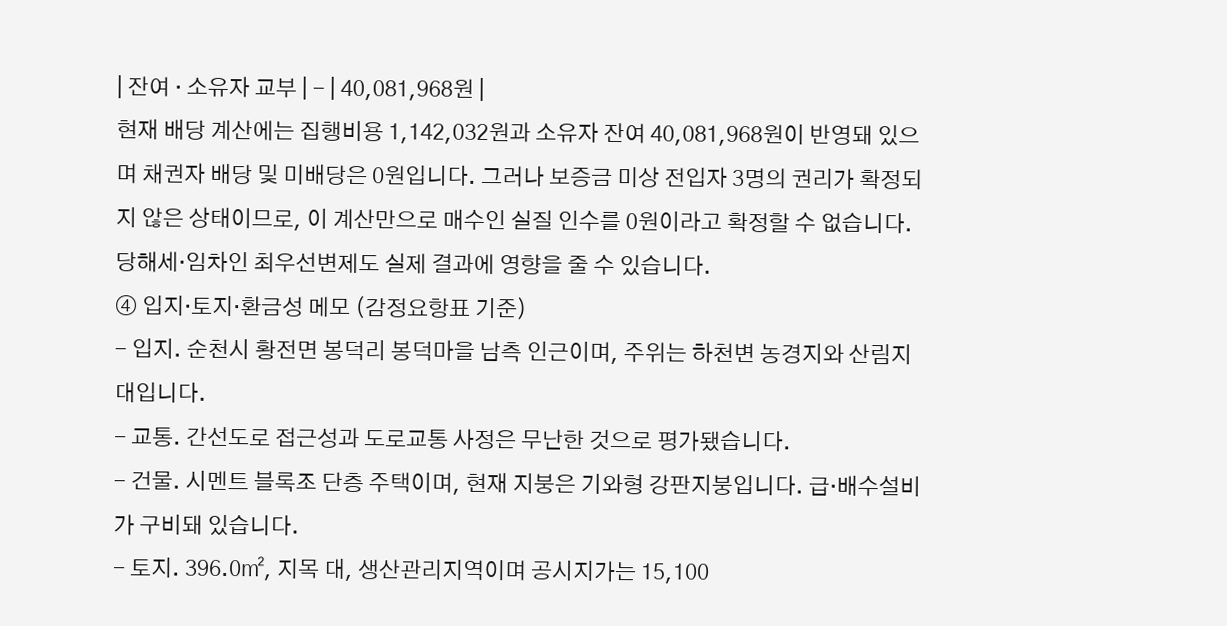| 잔여 · 소유자 교부 | - | 40,081,968원 |
현재 배당 계산에는 집행비용 1,142,032원과 소유자 잔여 40,081,968원이 반영돼 있으며 채권자 배당 및 미배당은 0원입니다. 그러나 보증금 미상 전입자 3명의 권리가 확정되지 않은 상태이므로, 이 계산만으로 매수인 실질 인수를 0원이라고 확정할 수 없습니다. 당해세·임차인 최우선변제도 실제 결과에 영향을 줄 수 있습니다.
④ 입지·토지·환금성 메모 (감정요항표 기준)
- 입지. 순천시 황전면 봉덕리 봉덕마을 남측 인근이며, 주위는 하천변 농경지와 산림지대입니다.
- 교통. 간선도로 접근성과 도로교통 사정은 무난한 것으로 평가됐습니다.
- 건물. 시멘트 블록조 단층 주택이며, 현재 지붕은 기와형 강판지붕입니다. 급·배수설비가 구비돼 있습니다.
- 토지. 396.0㎡, 지목 대, 생산관리지역이며 공시지가는 15,100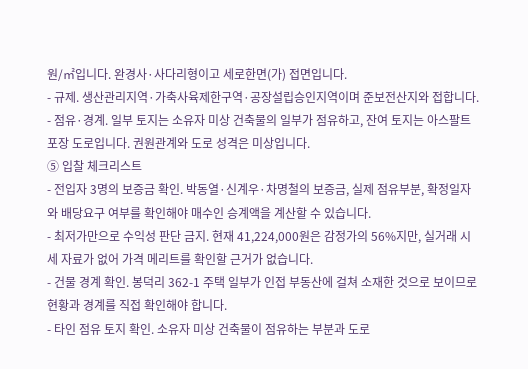원/㎡입니다. 완경사·사다리형이고 세로한면(가) 접면입니다.
- 규제. 생산관리지역·가축사육제한구역·공장설립승인지역이며 준보전산지와 접합니다.
- 점유·경계. 일부 토지는 소유자 미상 건축물의 일부가 점유하고, 잔여 토지는 아스팔트 포장 도로입니다. 권원관계와 도로 성격은 미상입니다.
⑤ 입찰 체크리스트
- 전입자 3명의 보증금 확인. 박동열·신계우·차명철의 보증금, 실제 점유부분, 확정일자와 배당요구 여부를 확인해야 매수인 승계액을 계산할 수 있습니다.
- 최저가만으로 수익성 판단 금지. 현재 41,224,000원은 감정가의 56%지만, 실거래 시세 자료가 없어 가격 메리트를 확인할 근거가 없습니다.
- 건물 경계 확인. 봉덕리 362-1 주택 일부가 인접 부동산에 걸쳐 소재한 것으로 보이므로 현황과 경계를 직접 확인해야 합니다.
- 타인 점유 토지 확인. 소유자 미상 건축물이 점유하는 부분과 도로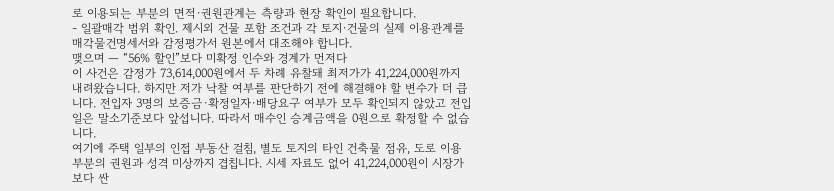로 이용되는 부분의 면적·권원관계는 측량과 현장 확인이 필요합니다.
- 일괄매각 범위 확인. 제시외 건물 포함 조건과 각 토지·건물의 실제 이용관계를 매각물건명세서와 감정평가서 원본에서 대조해야 합니다.
맺으며 — “56% 할인”보다 미확정 인수와 경계가 먼저다
이 사건은 감정가 73,614,000원에서 두 차례 유찰돼 최저가가 41,224,000원까지 내려왔습니다. 하지만 저가 낙찰 여부를 판단하기 전에 해결해야 할 변수가 더 큽니다. 전입자 3명의 보증금·확정일자·배당요구 여부가 모두 확인되지 않았고 전입일은 말소기준보다 앞섭니다. 따라서 매수인 승계금액을 0원으로 확정할 수 없습니다.
여기에 주택 일부의 인접 부동산 걸침, 별도 토지의 타인 건축물 점유, 도로 이용부분의 권원과 성격 미상까지 겹칩니다. 시세 자료도 없어 41,224,000원이 시장가보다 싼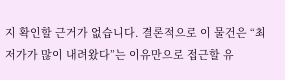지 확인할 근거가 없습니다. 결론적으로 이 물건은 “최저가가 많이 내려왔다”는 이유만으로 접근할 유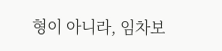형이 아니라, 임차보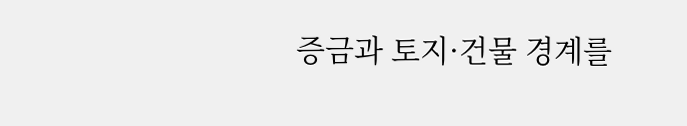증금과 토지·건물 경계를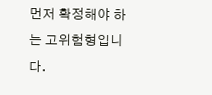먼저 확정해야 하는 고위험형입니다.